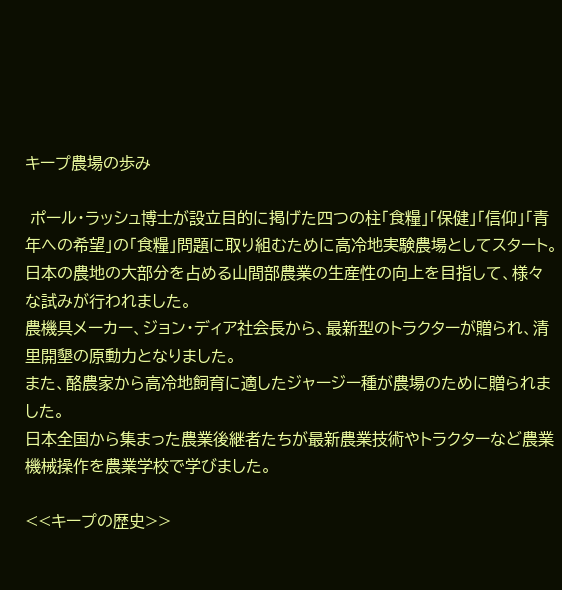キープ農場の歩み

 ポール・ラッシュ博士が設立目的に掲げた四つの柱「食糧」「保健」「信仰」「青年への希望」の「食糧」問題に取り組むために高冷地実験農場としてスタート。
日本の農地の大部分を占める山間部農業の生産性の向上を目指して、様々な試みが行われました。
農機具メーカー、ジョン・ディア社会長から、最新型のトラクターが贈られ、清里開墾の原動力となりました。
また、酪農家から高冷地飼育に適したジャージー種が農場のために贈られました。
日本全国から集まった農業後継者たちが最新農業技術やトラクターなど農業機械操作を農業学校で学びました。

<<キープの歴史>>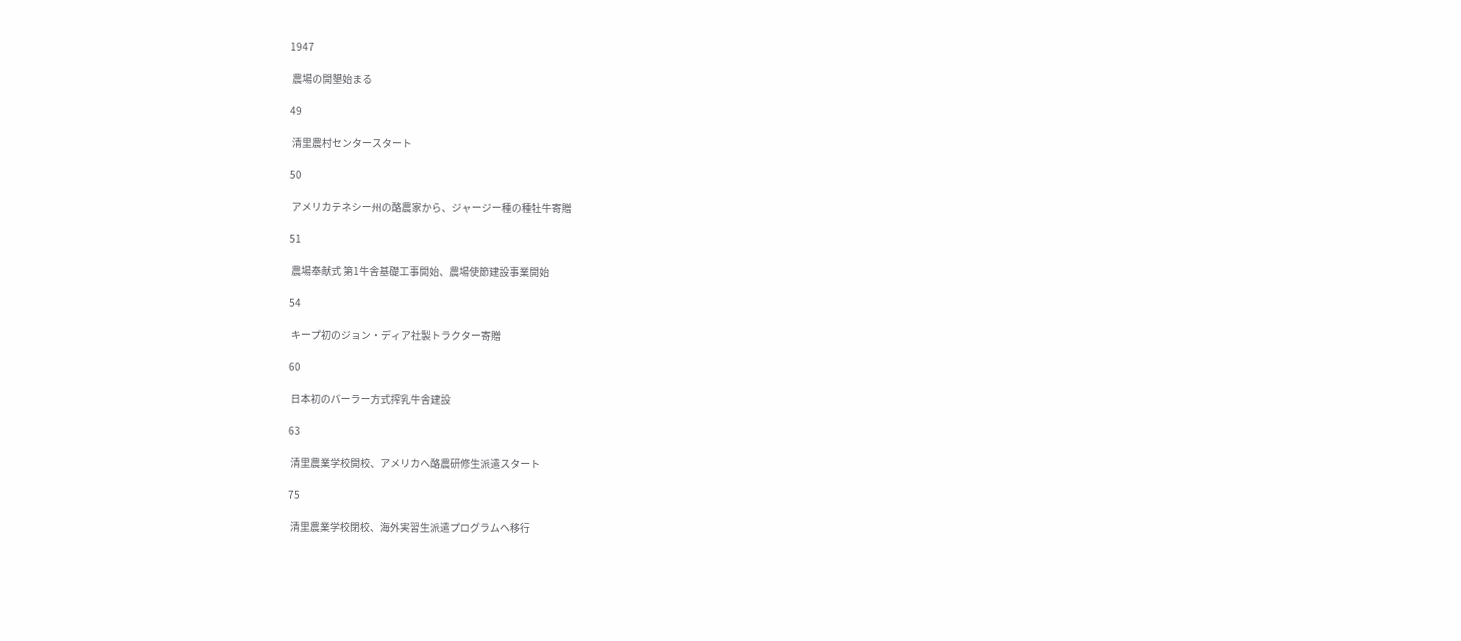1947

 農場の開墾始まる

49

 清里農村センタースタート

50

 アメリカテネシー州の酪農家から、ジャージー種の種牡牛寄贈

51

 農場奉献式 第1牛舎基礎工事開始、農場使節建設事業開始

54

 キープ初のジョン・ディア社製トラクター寄贈

60

 日本初のパーラー方式搾乳牛舎建設

63

 清里農業学校開校、アメリカへ酪農研修生派遣スタート

75

 清里農業学校閉校、海外実習生派遣プログラムヘ移行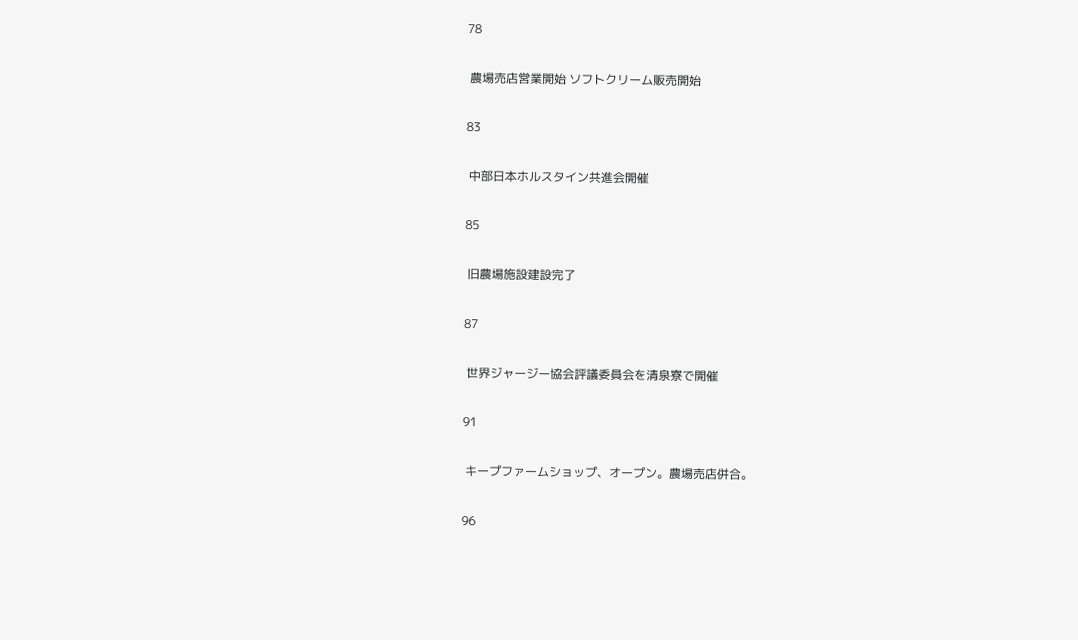78

 農場売店営業開始 ソフトクリーム販売開始

83

 中部日本ホルスタイン共進会開催

85

 旧農場施設建設完了

87

 世界ジャージー協会評議委員会を清泉寮で開催

91

 キープファームショップ、オープン。農場売店併合。

96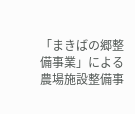「まきばの郷整備事業」による農場施設整備事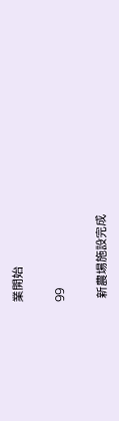業開始

99

 新農場施設完成